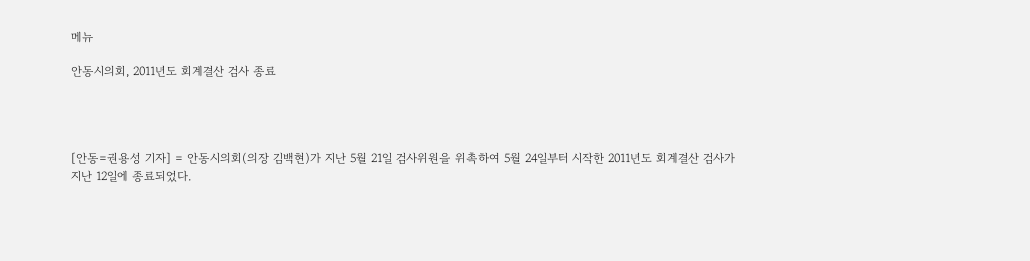메뉴

안동시의회, 2011년도 회계결산 검사 종료




[안동=권용성 기자] = 안동시의회(의장 김백현)가 지난 5월 21일 검사위원을 위촉하여 5월 24일부터 시작한 2011년도 회계결산 검사가 지난 12일에 종료되었다.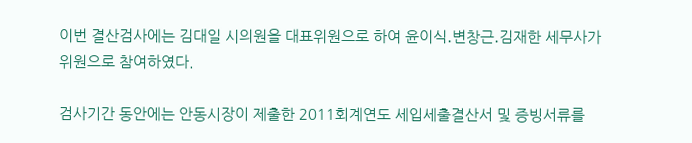이번 결산검사에는 김대일 시의원을 대표위원으로 하여 윤이식․변창근․김재한 세무사가 위원으로 참여하였다.

검사기간 동안에는 안동시장이 제출한 2011회계연도 세입세출결산서 및 증빙서류를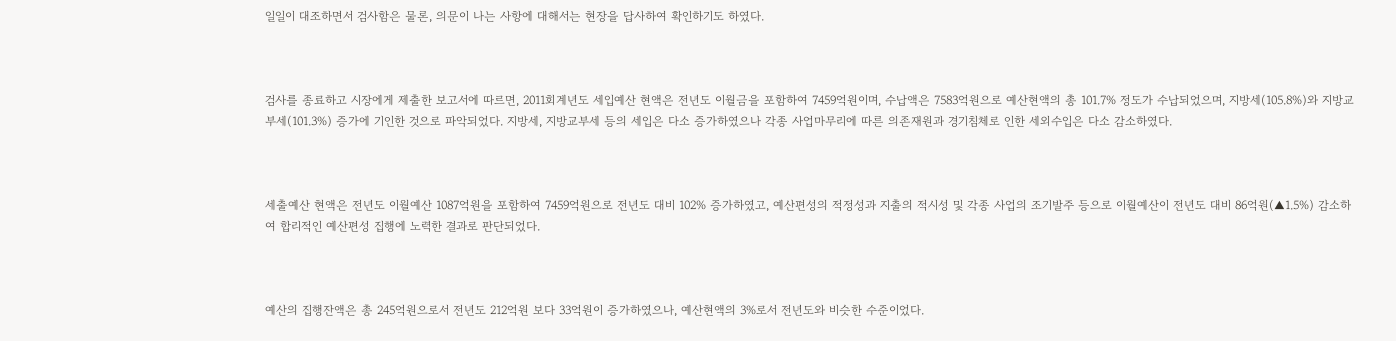일일이 대조하면서 검사함은 물론, 의문이 나는 사항에 대해서는 현장을 답사하여 확인하기도 하였다.



검사를 종료하고 시장에게 제출한 보고서에 따르면, 2011회계년도 세입예산 현액은 전년도 이월금을 포함하여 7459억원이며, 수납액은 7583억원으로 예산현액의 총 101.7% 정도가 수납되었으며, 지방세(105.8%)와 지방교부세(101.3%) 증가에 기인한 것으로 파악되었다. 지방세, 지방교부세 등의 세입은 다소 증가하였으나 각종 사업마무리에 따른 의존재원과 경기침체로 인한 세외수입은 다소 감소하였다.



세출예산 현액은 전년도 이월예산 1087억원을 포함하여 7459억원으로 전년도 대비 102% 증가하였고, 예산편성의 적정성과 지출의 적시성 및 각종 사업의 조기발주 등으로 이월예산이 전년도 대비 86억원(▲1.5%) 감소하여 합리적인 예산편성 집행에 노력한 결과로 판단되었다.



예산의 집행잔액은 총 245억원으로서 전년도 212억원 보다 33억원이 증가하였으나, 예산현액의 3%로서 전년도와 비슷한 수준이었다.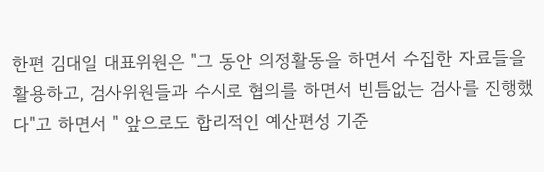한편 김대일 대표위원은 "그 동안 의정활동을 하면서 수집한 자료들을 활용하고, 검사위원들과 수시로 협의를 하면서 빈틈없는 검사를 진행했다"고 하면서 " 앞으로도 합리적인 예산편성 기준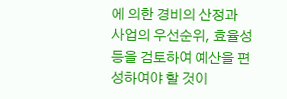에 의한 경비의 산정과 사업의 우선순위, 효율성 등을 검토하여 예산을 편성하여야 할 것이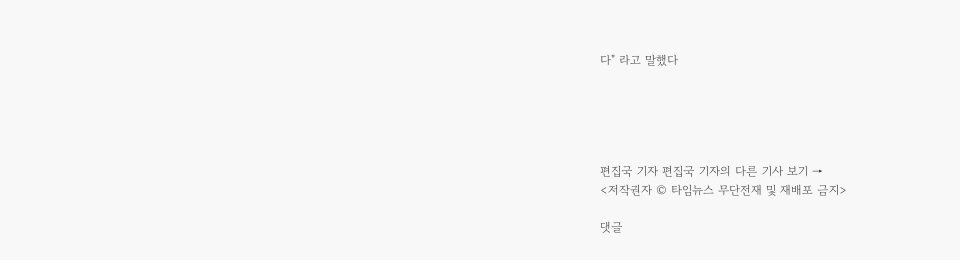다" 라고 말했다





편집국 기자 편집국 기자의 다른 기사 보기 →
<저작권자 © 타임뉴스 무단전재 및 재배포 금지>

댓글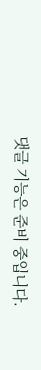댓글 기능은 준비 중입니다.